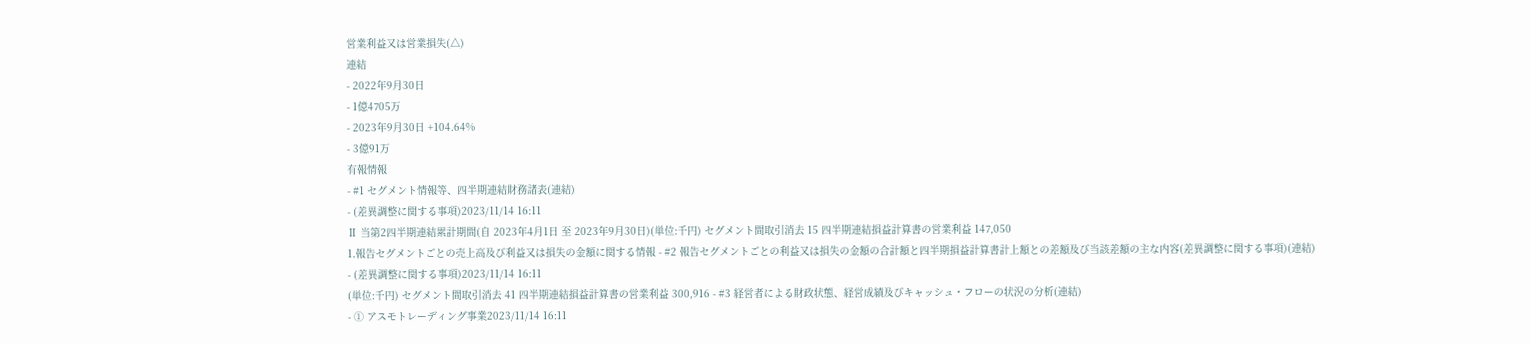営業利益又は営業損失(△)
連結
- 2022年9月30日
- 1億4705万
- 2023年9月30日 +104.64%
- 3億91万
有報情報
- #1 セグメント情報等、四半期連結財務諸表(連結)
- (差異調整に関する事項)2023/11/14 16:11
Ⅱ 当第2四半期連結累計期間(自 2023年4月1日 至 2023年9月30日)(単位:千円) セグメント間取引消去 15 四半期連結損益計算書の営業利益 147,050
1.報告セグメントごとの売上高及び利益又は損失の金額に関する情報 - #2 報告セグメントごとの利益又は損失の金額の合計額と四半期損益計算書計上額との差額及び当該差額の主な内容(差異調整に関する事項)(連結)
- (差異調整に関する事項)2023/11/14 16:11
(単位:千円) セグメント間取引消去 41 四半期連結損益計算書の営業利益 300,916 - #3 経営者による財政状態、経営成績及びキャッシュ・フローの状況の分析(連結)
- ① アスモトレーディング事業2023/11/14 16:11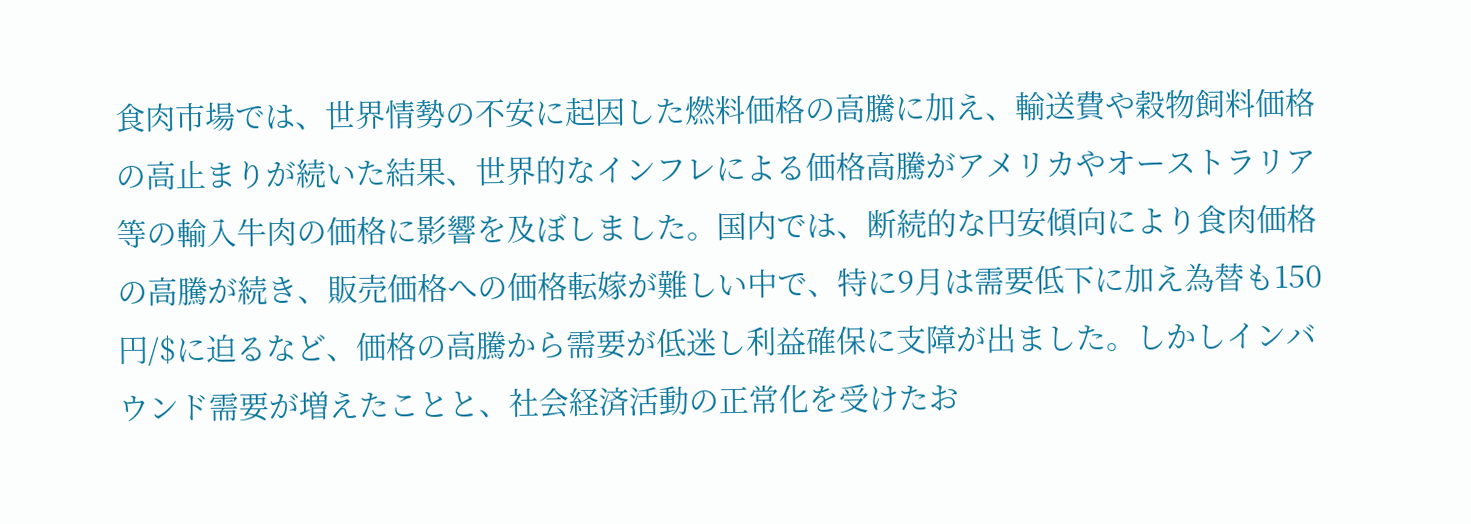食肉市場では、世界情勢の不安に起因した燃料価格の高騰に加え、輸送費や穀物飼料価格の高止まりが続いた結果、世界的なインフレによる価格高騰がアメリカやオーストラリア等の輸入牛肉の価格に影響を及ぼしました。国内では、断続的な円安傾向により食肉価格の高騰が続き、販売価格への価格転嫁が難しい中で、特に9月は需要低下に加え為替も150円/$に迫るなど、価格の高騰から需要が低迷し利益確保に支障が出ました。しかしインバウンド需要が増えたことと、社会経済活動の正常化を受けたお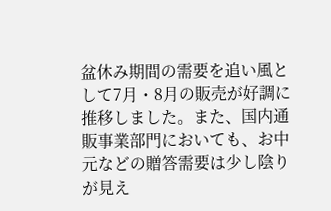盆休み期間の需要を追い風として7月・8月の販売が好調に推移しました。また、国内通販事業部門においても、お中元などの贈答需要は少し陰りが見え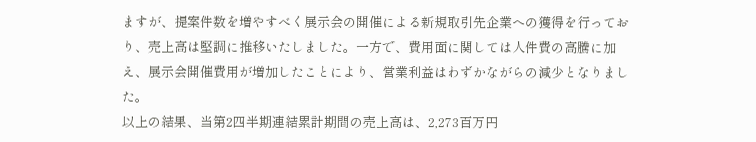ますが、提案件数を増やすべく展示会の開催による新規取引先企業への獲得を行っており、売上高は堅調に推移いたしました。一方で、費用面に関しては人件費の高騰に加え、展示会開催費用が増加したことにより、営業利益はわずかながらの減少となりました。
以上の結果、当第2四半期連結累計期間の売上高は、2,273百万円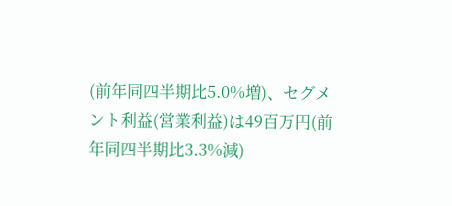(前年同四半期比5.0%増)、セグメント利益(営業利益)は49百万円(前年同四半期比3.3%減)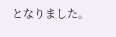となりました。